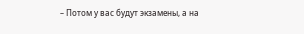– Потом у вас будут экзамены, а на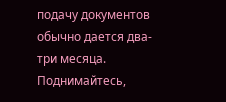подачу документов обычно дается два-три месяца. Поднимайтесь,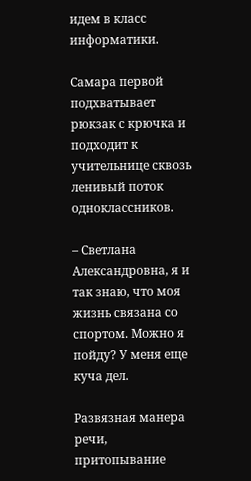идем в класс информатики.

Самара первой подхватывает рюкзак с крючка и подходит к учительнице сквозь ленивый поток одноклассников.

– Светлана Александровна, я и так знаю, что моя жизнь связана со спортом. Можно я пойду? У меня еще куча дел.

Развязная манера речи, притопывание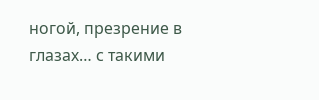ногой, презрение в глазах… с такими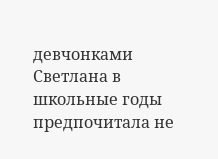девчонками Светлана в школьные годы предпочитала не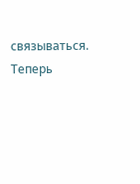связываться. Теперь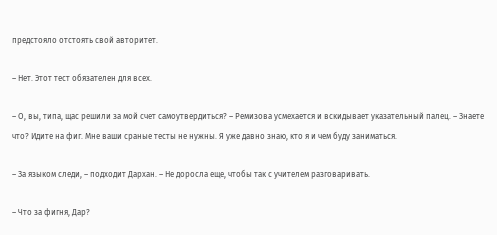предстояло отстоять свой авторитет.

– Нет. Этот тест обязателен для всех.

– О, вы, типа, щас решили за мой счет самоутвердиться? – Ремизова усмехается и вскидывает указательный палец. – Знаете что? Идите на фиг. Мне ваши сраные тесты не нужны. Я уже давно знаю, кто я и чем буду заниматься.

– За языком следи, – подходит Дархан. – Не доросла еще, чтобы так с учителем разговаривать.

– Что за фигня, Дар?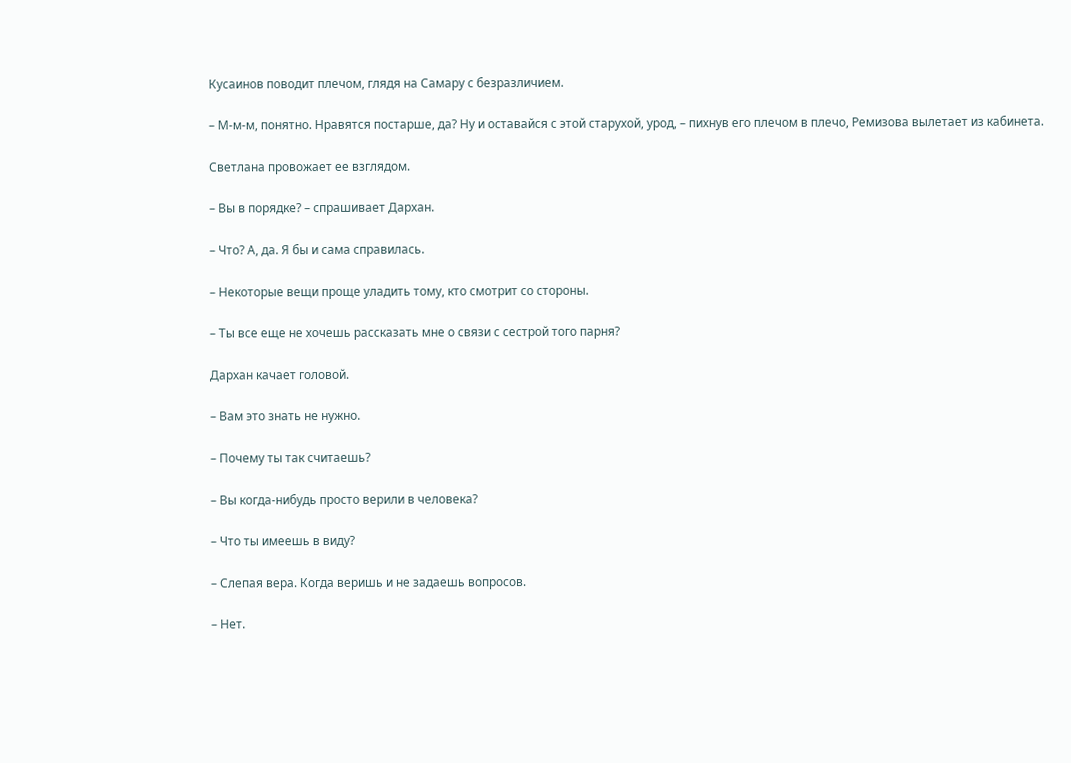Кусаинов поводит плечом, глядя на Самару с безразличием.

– М-м-м, понятно. Нравятся постарше, да? Ну и оставайся с этой старухой, урод, – пихнув его плечом в плечо, Ремизова вылетает из кабинета.

Светлана провожает ее взглядом.

– Вы в порядке? – спрашивает Дархан.

– Что? А, да. Я бы и сама справилась.

– Некоторые вещи проще уладить тому, кто смотрит со стороны.

– Ты все еще не хочешь рассказать мне о связи с сестрой того парня?

Дархан качает головой.

– Вам это знать не нужно.

– Почему ты так считаешь?

– Вы когда-нибудь просто верили в человека?

– Что ты имеешь в виду?

– Слепая вера. Когда веришь и не задаешь вопросов.

– Нет.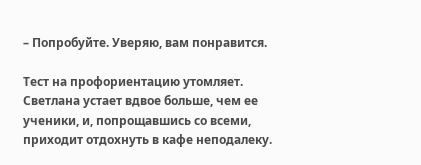– Попробуйте. Уверяю, вам понравится.

Тест на профориентацию утомляет. Светлана устает вдвое больше, чем ее ученики, и, попрощавшись со всеми, приходит отдохнуть в кафе неподалеку.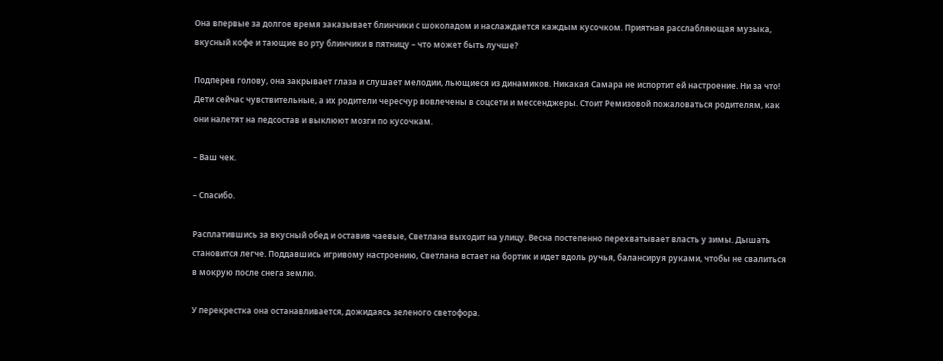Она впервые за долгое время заказывает блинчики с шоколадом и наслаждается каждым кусочком. Приятная расслабляющая музыка, вкусный кофе и тающие во рту блинчики в пятницу – что может быть лучше?

Подперев голову, она закрывает глаза и слушает мелодии, льющиеся из динамиков. Никакая Самара не испортит ей настроение. Ни за что! Дети сейчас чувствительные, а их родители чересчур вовлечены в соцсети и мессенджеры. Стоит Ремизовой пожаловаться родителям, как они налетят на педсостав и выклюют мозги по кусочкам.

– Ваш чек.

– Спасибо.

Расплатившись за вкусный обед и оставив чаевые, Светлана выходит на улицу. Весна постепенно перехватывает власть у зимы. Дышать становится легче. Поддавшись игривому настроению, Светлана встает на бортик и идет вдоль ручья, балансируя руками, чтобы не свалиться в мокрую после снега землю.

У перекрестка она останавливается, дожидаясь зеленого светофора.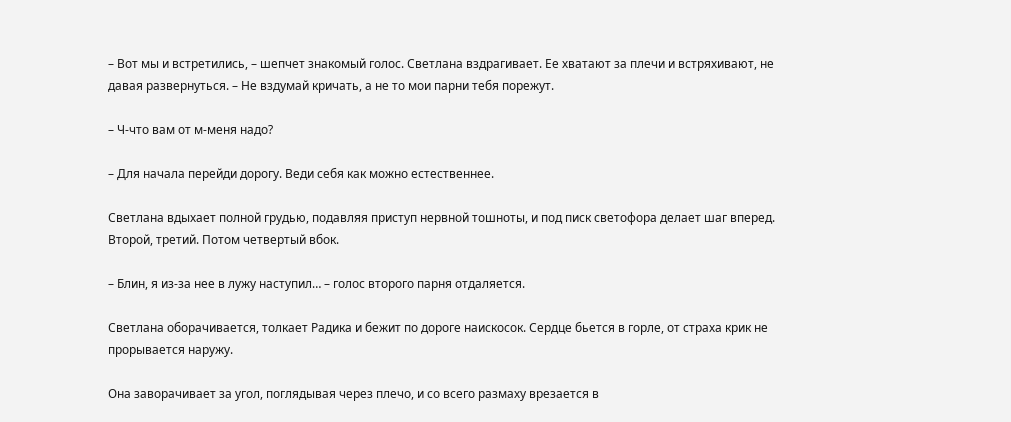– Вот мы и встретились, – шепчет знакомый голос. Светлана вздрагивает. Ее хватают за плечи и встряхивают, не давая развернуться. – Не вздумай кричать, а не то мои парни тебя порежут.

– Ч-что вам от м-меня надо?

– Для начала перейди дорогу. Веди себя как можно естественнее.

Светлана вдыхает полной грудью, подавляя приступ нервной тошноты, и под писк светофора делает шаг вперед. Второй, третий. Потом четвертый вбок.

– Блин, я из-за нее в лужу наступил… – голос второго парня отдаляется.

Светлана оборачивается, толкает Радика и бежит по дороге наискосок. Сердце бьется в горле, от страха крик не прорывается наружу.

Она заворачивает за угол, поглядывая через плечо, и со всего размаху врезается в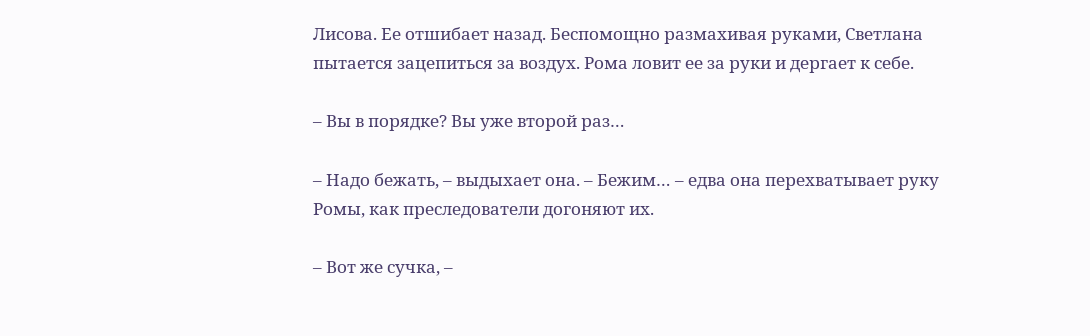Лисова. Ее отшибает назад. Беспомощно размахивая руками, Светлана пытается зацепиться за воздух. Рома ловит ее за руки и дергает к себе.

– Вы в порядке? Вы уже второй раз…

– Надо бежать, – выдыхает она. – Бежим… – едва она перехватывает руку Ромы, как преследователи догоняют их.

– Вот же сучка, –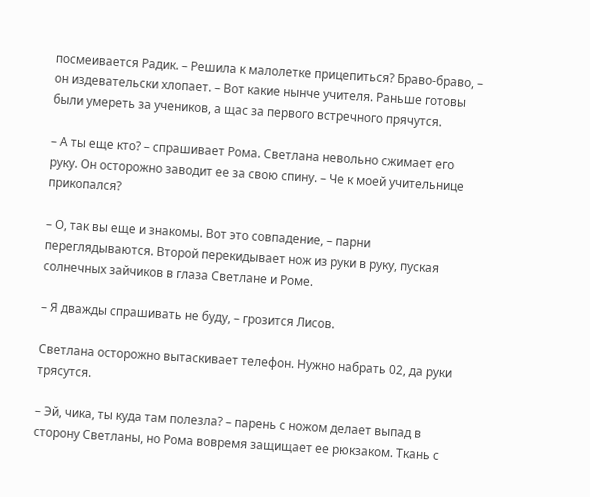посмеивается Радик. – Решила к малолетке прицепиться? Браво-браво, – он издевательски хлопает. – Вот какие нынче учителя. Раньше готовы были умереть за учеников, а щас за первого встречного прячутся.

– А ты еще кто? – спрашивает Рома. Светлана невольно сжимает его руку. Он осторожно заводит ее за свою спину. – Че к моей учительнице прикопался?

– О, так вы еще и знакомы. Вот это совпадение, – парни переглядываются. Второй перекидывает нож из руки в руку, пуская солнечных зайчиков в глаза Светлане и Роме.

– Я дважды спрашивать не буду, – грозится Лисов.

Светлана осторожно вытаскивает телефон. Нужно набрать 02, да руки трясутся.

– Эй, чика, ты куда там полезла? – парень с ножом делает выпад в сторону Светланы, но Рома вовремя защищает ее рюкзаком. Ткань с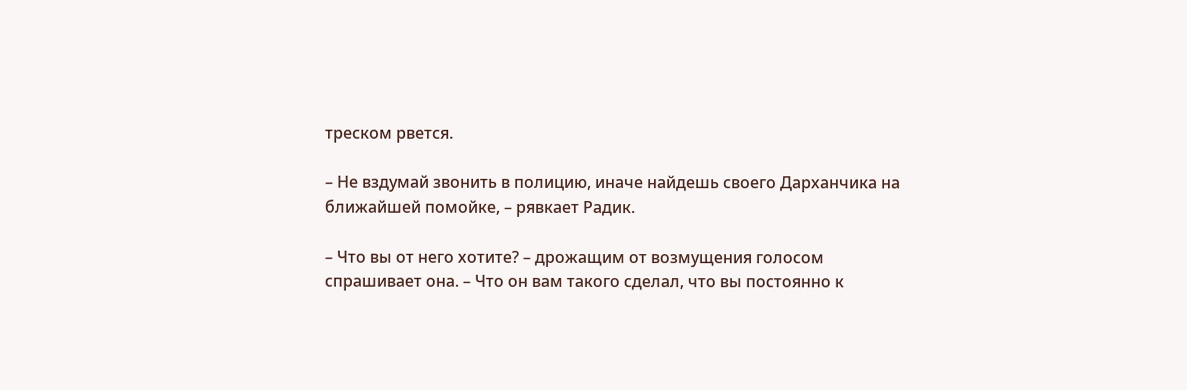треском рвется.

– Не вздумай звонить в полицию, иначе найдешь своего Дарханчика на ближайшей помойке, – рявкает Радик.

– Что вы от него хотите? – дрожащим от возмущения голосом спрашивает она. – Что он вам такого сделал, что вы постоянно к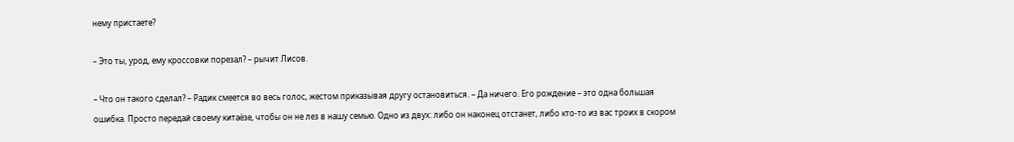нему пристаете?

– Это ты, урод, ему кроссовки порезал? – рычит Лисов.

– Что он такого сделал? – Радик смеется во весь голос, жестом приказывая другу остановиться. – Да ничего. Его рождение – это одна большая ошибка. Просто передай своему китаёзе, чтобы он не лез в нашу семью. Одно из двух: либо он наконец отстанет, либо кто-то из вас троих в скором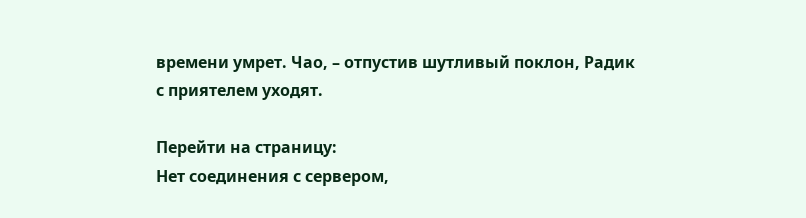времени умрет. Чао, – отпустив шутливый поклон, Радик с приятелем уходят.

Перейти на страницу:
Нет соединения с сервером,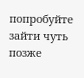попробуйте зайти чуть позже